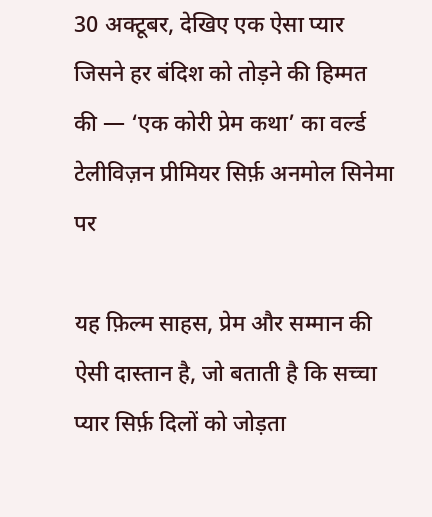30 अक्टूबर, देखिए एक ऐसा प्यार जिसने हर बंदिश को तोड़ने की हिम्मत की — ‘एक कोरी प्रेम कथा’ का वर्ल्ड टेलीविज़न प्रीमियर सिर्फ़ अनमोल सिनेमा पर

यह फ़िल्म साहस, प्रेम और सम्मान की ऐसी दास्तान है, जो बताती है कि सच्चा प्यार सिर्फ़ दिलों को जोड़ता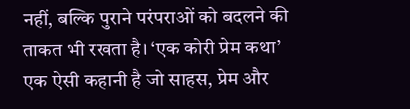नहीं, बल्कि पुराने परंपराओं को बदलने की ताकत भी रखता है। ‘एक कोरी प्रेम कथा’ एक ऐसी कहानी है जो साहस, प्रेम और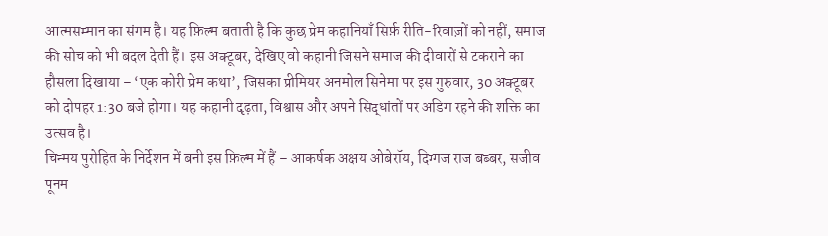आत्मसम्मान का संगम है। यह फ़िल्म बताती है कि कुछ प्रेम कहानियाँ सिर्फ़ रीति-रिवाज़ों को नहीं, समाज की सोच को भी बदल देती हैं। इस अक्टूबर, देखिए वो कहानी जिसने समाज की दीवारों से टकराने का हौसला दिखाया – ‘एक कोरी प्रेम कथा’, जिसका प्रीमियर अनमोल सिनेमा पर इस गुरुवार, 30 अक्टूबर को दोपहर 1:30 बजे होगा। यह कहानी दृढ़ता, विश्वास और अपने सिद्धांतों पर अडिग रहने की शक्ति का उत्सव है।
चिन्मय पुरोहित के निर्देशन में बनी इस फ़िल्म में हैं – आकर्षक अक्षय ओबेरॉय, दिग्गज राज बब्बर, सजीव पूनम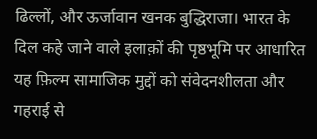ढिल्लों, और ऊर्जावान खनक बुद्धिराजा। भारत के दिल कहे जाने वाले इलाक़ों की पृष्ठभूमि पर आधारित यह फ़िल्म सामाजिक मुद्दों को संवेदनशीलता और गहराई से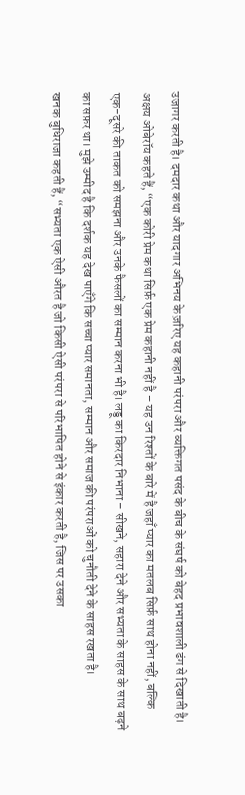उजागर करती है। दमदार कथा और यादगार अभिनय के ज़रिए यह कहानी परंपरा और व्यक्तिगत पसंद के बीच के संघर्ष को बेहद प्रभावशाली ढंग से दिखाती है।
अक्षय ओबेरॉय कहते हैं, “एक कोरी प्रेम कथा सिर्फ़ एक प्रेम कहानी नहीं है – यह उन रिश्तों के बारे में है जहाँ प्यार का मतलब सिर्फ़ साथ होना नहीं, बल्कि एक-दूसरे की ताकत को समझना और उनके फैसलों का सम्मान करना भी है। लड्डू का किरदार निभाना – सीखने, सहारा देने और सभ्यता के साहस के साथ बढ़ने का सफ़र था। मुझे उम्मीद है कि दर्शक यह देख पाएँगे कि सच्चा प्यार समानता, सम्मान और समाज की परंपराओं को चुनौती देने के साहस रखता है।
खनक बुधिराजा कहती हैं, “सभ्यता एक ऐसी औरत है जो किसी ऐसी परंपरा से परिभाषित होने से इंकार करती है, जिस पर उसका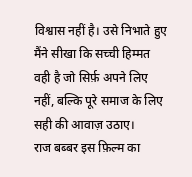विश्वास नहीं है। उसे निभाते हुए मैंने सीखा कि सच्ची हिम्मत वही है जो सिर्फ़ अपने लिए नहीं, बल्कि पूरे समाज के लिए सही की आवाज़ उठाए।
राज बब्बर इस फ़िल्म का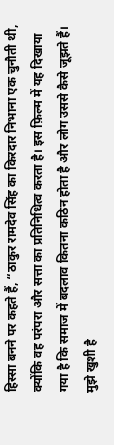हिस्सा बनने पर कहते हैं, “ठाकुर रामदेव सिंह का किरदार निभाना एक चुनौती थी, क्योंकि वह परंपरा और सत्ता का प्रतिनिधित्व करता है। इस फ़िल्म में यह दिखाया गया है कि समाज में बदलाव कितना कठिन होता है और लोग उससे कैसे जूझते हैं। मुझे खुशी है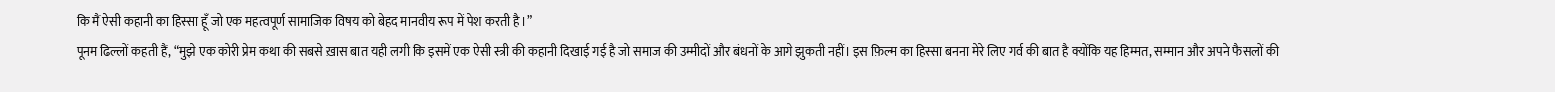कि मैं ऐसी कहानी का हिस्सा हूँ जो एक महत्वपूर्ण सामाजिक विषय को बेहद मानवीय रूप में पेश करती है।”
पूनम ढिल्लों कहती हैं, “मुझे एक कोरी प्रेम कथा की सबसे ख़ास बात यही लगी कि इसमें एक ऐसी स्त्री की कहानी दिखाई गई है जो समाज की उम्मीदों और बंधनों के आगे झुकती नहीं। इस फ़िल्म का हिस्सा बनना मेरे लिए गर्व की बात है क्योंकि यह हिम्मत, सम्मान और अपने फैसलों की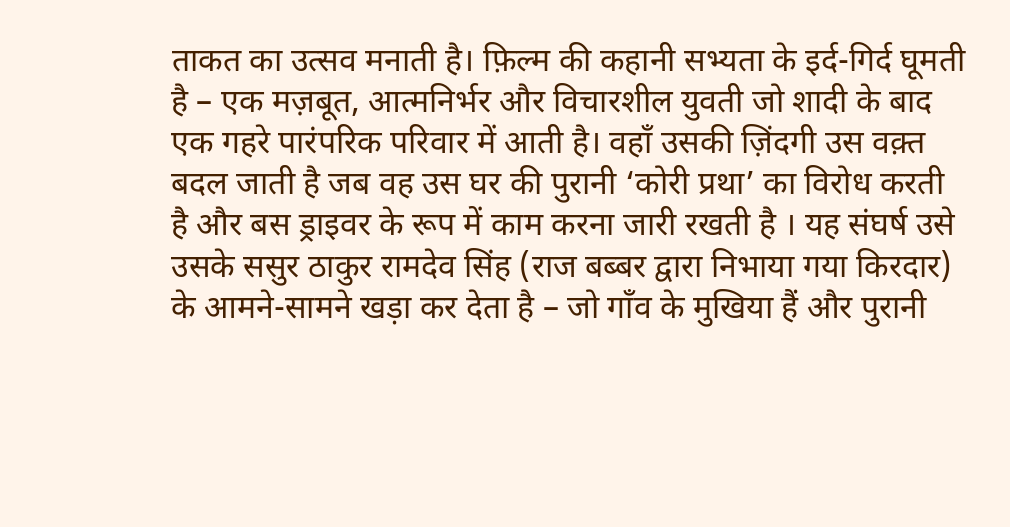ताकत का उत्सव मनाती है। फ़िल्म की कहानी सभ्यता के इर्द-गिर्द घूमती है – एक मज़बूत, आत्मनिर्भर और विचारशील युवती जो शादी के बाद एक गहरे पारंपरिक परिवार में आती है। वहाँ उसकी ज़िंदगी उस वक़्त बदल जाती है जब वह उस घर की पुरानी ‘कोरी प्रथा’ का विरोध करती है और बस ड्राइवर के रूप में काम करना जारी रखती है । यह संघर्ष उसे उसके ससुर ठाकुर रामदेव सिंह (राज बब्बर द्वारा निभाया गया किरदार) के आमने-सामने खड़ा कर देता है – जो गाँव के मुखिया हैं और पुरानी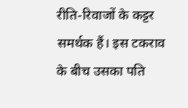रीति-रिवाजों के कट्टर समर्थक हैं। इस टकराव के बीच उसका पति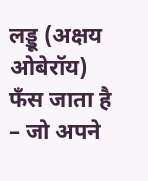लड्डू (अक्षय ओबेरॉय) फँस जाता है – जो अपने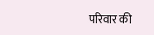परिवार की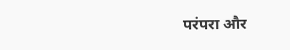परंपरा और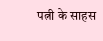पत्नी के साहस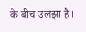के बीच उलझा है।